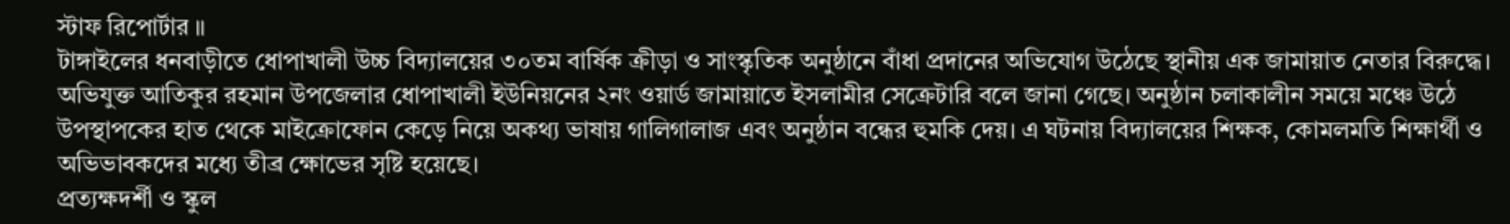স্টাফ রিপোর্টার ॥
টাঙ্গাইলের ধনবাড়ীতে ধোপাখালী উচ্চ বিদ্যালয়ের ৩০তম বার্ষিক ক্রীড়া ও সাংস্কৃতিক অনুষ্ঠানে বাঁধা প্রদানের অভিযোগ উঠেছে স্থানীয় এক জামায়াত নেতার বিরুদ্ধে। অভিযুক্ত আতিকুর রহমান উপজেলার ধোপাখালী ইউনিয়নের ২নং ওয়ার্ড জামায়াতে ইসলামীর সেক্রেটারি বলে জানা গেছে। অনুষ্ঠান চলাকালীন সময়ে মঞ্চে উঠে উপস্থাপকের হাত থেকে মাইক্রোফোন কেড়ে নিয়ে অকথ্য ভাষায় গালিগালাজ এবং অনুষ্ঠান বন্ধের হুমকি দেয়। এ ঘটনায় বিদ্যালয়ের শিক্ষক, কোমলমতি শিক্ষার্থী ও অভিভাবকদের মধ্যে তীব্র ক্ষোভের সৃষ্টি হয়েছে।
প্রত্যক্ষদর্শী ও স্কুল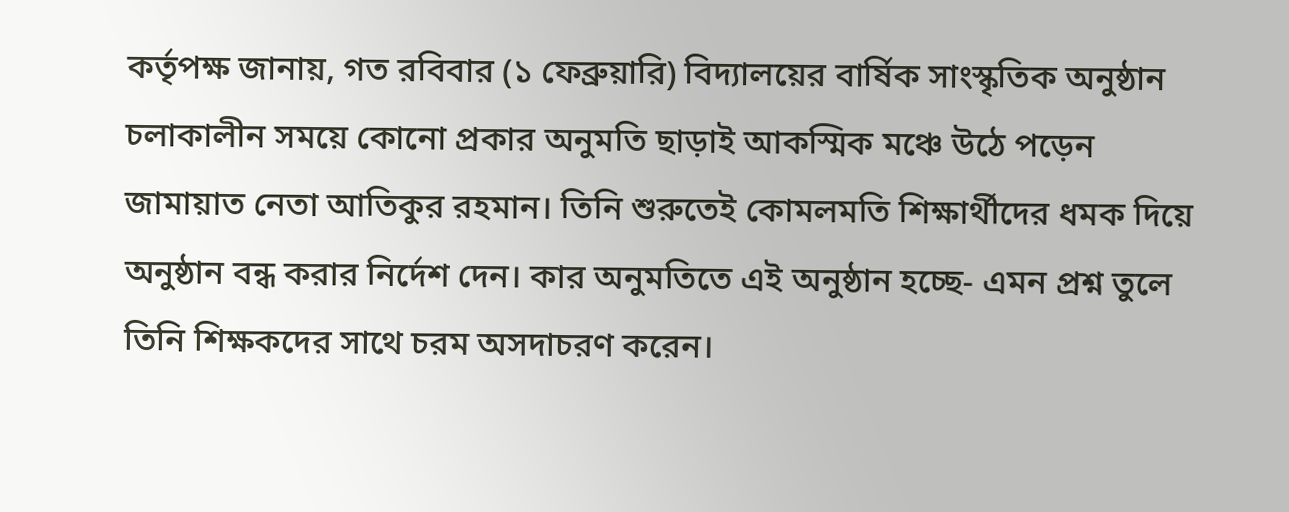কর্তৃপক্ষ জানায়, গত রবিবার (১ ফেব্রুয়ারি) বিদ্যালয়ের বার্ষিক সাংস্কৃতিক অনুষ্ঠান চলাকালীন সময়ে কোনো প্রকার অনুমতি ছাড়াই আকস্মিক মঞ্চে উঠে পড়েন জামায়াত নেতা আতিকুর রহমান। তিনি শুরুতেই কোমলমতি শিক্ষার্থীদের ধমক দিয়ে অনুষ্ঠান বন্ধ করার নির্দেশ দেন। কার অনুমতিতে এই অনুষ্ঠান হচ্ছে- এমন প্রশ্ন তুলে তিনি শিক্ষকদের সাথে চরম অসদাচরণ করেন।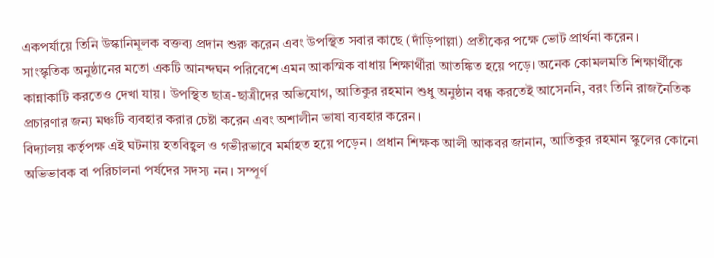একপর্যায়ে তিনি উস্কানিমূলক বক্তব্য প্রদান শুরু করেন এবং উপস্থিত সবার কাছে (দাঁড়িপাল্লা) প্রতীকের পক্ষে ভোট প্রার্থনা করেন।
সাংস্কৃতিক অনুষ্ঠানের মতো একটি আনন্দঘন পরিবেশে এমন আকস্মিক বাধায় শিক্ষার্থীরা আতঙ্কিত হয়ে পড়ে। অনেক কোমলমতি শিক্ষার্থীকে কান্নাকাটি করতেও দেখা যায়। উপস্থিত ছাত্র-ছাত্রীদের অভিযোগ, আতিকুর রহমান শুধু অনুষ্ঠান বন্ধ করতেই আসেননি, বরং তিনি রাজনৈতিক প্রচারণার জন্য মঞ্চটি ব্যবহার করার চেষ্টা করেন এবং অশালীন ভাষা ব্যবহার করেন।
বিদ্যালয় কর্তৃপক্ষ এই ঘটনায় হতবিহ্বল ও গভীরভাবে মর্মাহত হয়ে পড়েন। প্রধান শিক্ষক আলী আকবর জানান, আতিকুর রহমান স্কুলের কোনো অভিভাবক বা পরিচালনা পর্ষদের সদস্য নন। সম্পূর্ণ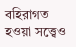বহিরাগত হওয়া সত্ত্বেও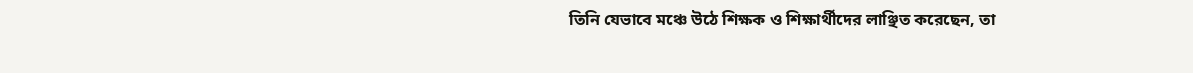তিনি যেভাবে মঞ্চে উঠে শিক্ষক ও শিক্ষার্থীদের লাঞ্ছিত করেছেন, তা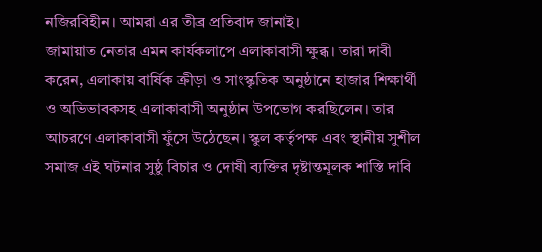নজিরবিহীন। আমরা এর তীব্র প্রতিবাদ জানাই।
জামায়াত নেতার এমন কার্যকলাপে এলাকাবাসী ক্ষুব্ধ। তারা দাবী করেন, এলাকায় বার্ষিক ক্রীড়া ও সাংস্কৃতিক অনুষ্ঠানে হাজার শিক্ষার্থী ও অভিভাবকসহ এলাকাবাসী অনুষ্ঠান উপভোগ করছিলেন। তার আচরণে এলাকাবাসী ফুঁসে উঠেছেন। স্কুল কর্তৃপক্ষ এবং স্থানীয় সুশীল সমাজ এই ঘটনার সুষ্ঠু বিচার ও দোষী ব্যক্তির দৃষ্টান্তমূলক শাস্তি দাবি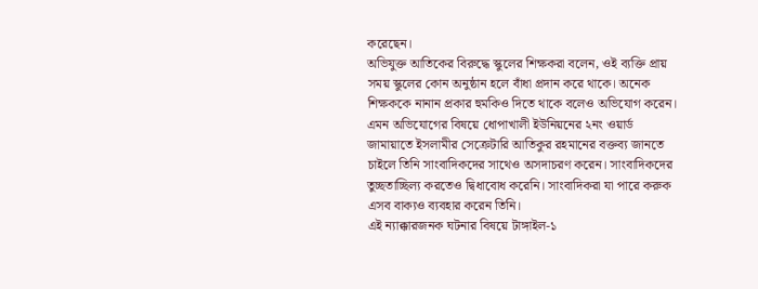করেছেন।
অভিযুক্ত আতিকের বিরুদ্ধে স্কুলের শিক্ষকরা বলেন, ওই ব্যক্তি প্রায় সময় স্কুলের কোন অনুষ্ঠান হলে বাঁধা প্রদান করে থাকে। অনেক শিক্ষককে নানান প্রকার হুমকিও দিতে থাকে বলেও অভিযোগ করেন।
এমন অভিযোগের বিষয়ে ধোপাখালী ইউনিয়নের ২নং ওয়ার্ড জামায়াতে ইসলামীর সেক্রেটারি আতিকুর রহমানের বক্তব্য জানতে চাইলে তিনি সাংবাদিকদের সাথেও অসদাচরণ করেন। সাংবাদিকদের তুচ্ছতাচ্ছিল্য করতেও দ্বিধাবোধ করেনি। সাংবাদিকরা যা পারে করুক এসব বাক্যও ব্যবহার করেন তিনি।
এই ন্যাক্কারজনক ঘটনার বিষয়ে টাঙ্গাইল-১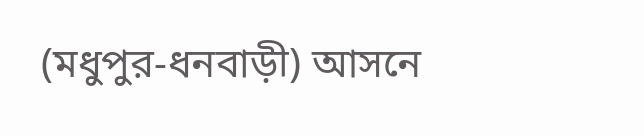(মধুপুর-ধনবাড়ী) আসনে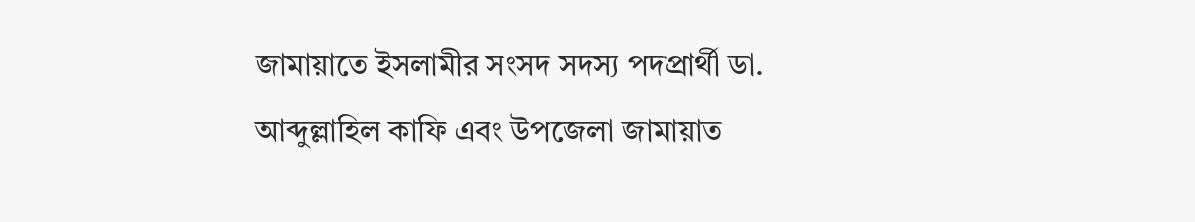জামায়াতে ইসলামীর সংসদ সদস্য পদপ্রার্থী ডা. আব্দুল্লাহিল কাফি এবং উপজেলা জামায়াত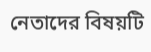নেতাদের বিষয়টি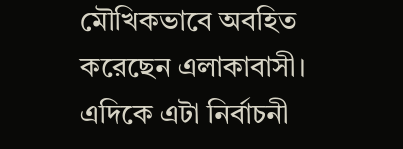মৌখিকভাবে অবহিত করেছেন এলাকাবাসী।
এদিকে এটা নির্বাচনী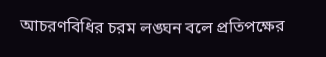আচরণবিধির চরম লঙ্ঘন বলে প্রতিপক্ষের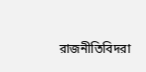রাজনীতিবিদরা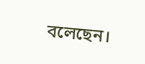বলেছেন।